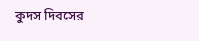কুদস দিবসের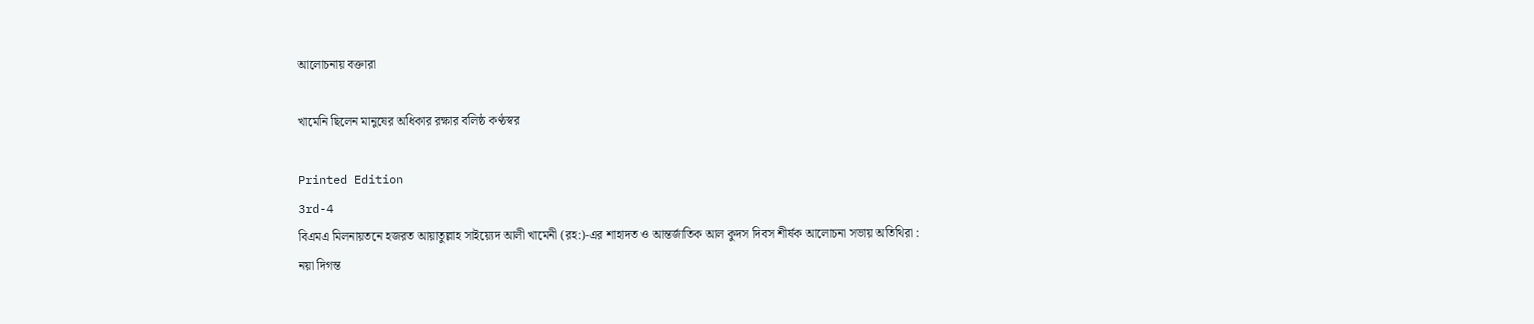আলোচনায় বক্তারা

খামেনি ছিলেন মানুষের অধিকার রক্ষার বলিষ্ঠ কণ্ঠস্বর

Printed Edition
3rd-4
বিএমএ মিলনায়তনে হজরত আয়াতুল্লাহ সাইয়্যেদ আলী খামেনী (রহ:)-এর শাহাদত ও আন্তর্জাতিক আল কুদস দিবস শীর্ষক আলোচনা সভায় অতিথিরা : নয়া দিগন্ত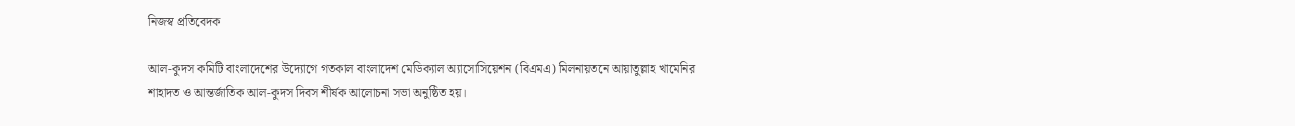নিজস্ব প্রতিবেদক

আল-কুদস কমিটি বাংলাদেশের উদ্যোগে গতকাল বাংলাদেশ মেডিক্যাল অ্যাসোসিয়েশন (বিএমএ) মিলনায়তনে আয়াতুল্লাহ খামেনির শাহাদত ও আন্তর্জাতিক আল-কুদস দিবস শীর্ষক আলোচনা সভা অনুষ্ঠিত হয়।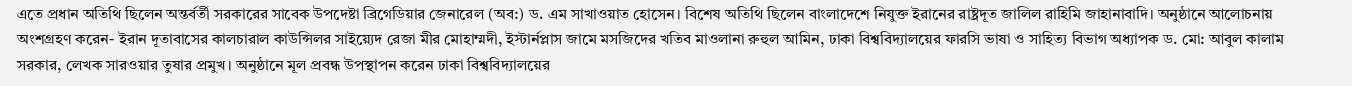এতে প্রধান অতিথি ছিলেন অন্তর্বর্তী সরকারের সাবেক উপদেষ্টা ব্রিগেডিয়ার জেনারেল (অব:) ড. এম সাখাওয়াত হোসেন। বিশেষ অতিথি ছিলেন বাংলাদেশে নিযুক্ত ইরানের রাষ্ট্রদূত জালিল রাহিমি জাহানাবাদি। অনুষ্ঠানে আলোচনায় অংশগ্রহণ করেন- ইরান দূতাবাসের কালচারাল কাউন্সিলর সাইয়্যেদ রেজা মীর মোহাম্মদী, ইস্টার্নপ্লাস জামে মসজিদের খতিব মাওলানা রুহুল আমিন, ঢাকা বিশ্ববিদ্যালয়ের ফারসি ভাষা ও সাহিত্য বিভাগ অধ্যাপক ড. মো: আবুল কালাম সরকার, লেখক সারওয়ার তুষার প্রমুখ। অনুষ্ঠানে মূল প্রবন্ধ উপস্থাপন করেন ঢাকা বিশ্ববিদ্যালয়ের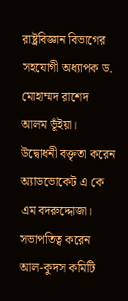রাষ্ট্রবিজ্ঞান বিভাগের সহযোগী অধ্যাপক ড. মোহাম্মদ রাশেদ আলম ভূঁইয়া। উদ্বোধনী বক্তৃতা করেন অ্যাডভোকেট এ কে এম বদরুদ্দোজা। সভাপতিত্ব করেন আল-কুদস কমিটি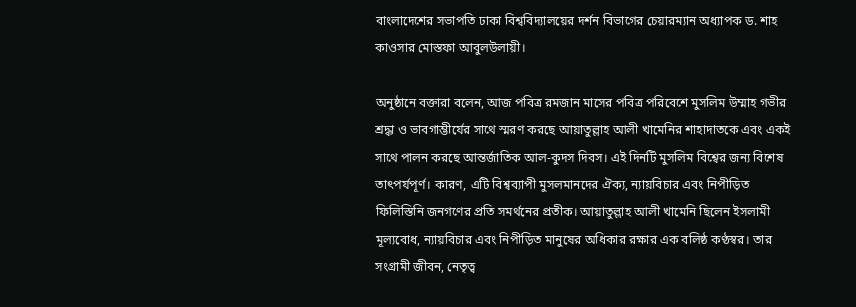বাংলাদেশের সভাপতি ঢাকা বিশ্ববিদ্যালয়ের দর্শন বিভাগের চেয়ারম্যান অধ্যাপক ড. শাহ কাওসার মোস্তফা আবুলউলায়ী।

অনুষ্ঠানে বক্তারা বলেন, আজ পবিত্র রমজান মাসের পবিত্র পরিবেশে মুসলিম উম্মাহ গভীর শ্রদ্ধা ও ভাবগাম্ভীর্যের সাথে স্মরণ করছে আয়াতুল্লাহ আলী খামেনির শাহাদাতকে এবং একই সাথে পালন করছে আন্তর্জাতিক আল-কুদস দিবস। এই দিনটি মুসলিম বিশ্বের জন্য বিশেষ তাৎপর্যপূর্ণ। কারণ, এটি বিশ্বব্যাপী মুসলমানদের ঐক্য, ন্যায়বিচার এবং নিপীড়িত ফিলিস্তিনি জনগণের প্রতি সমর্থনের প্রতীক। আয়াতুল্লাহ আলী খামেনি ছিলেন ইসলামী মূল্যবোধ, ন্যায়বিচার এবং নিপীড়িত মানুষের অধিকার রক্ষার এক বলিষ্ঠ কণ্ঠস্বর। তার সংগ্রামী জীবন, নেতৃত্ব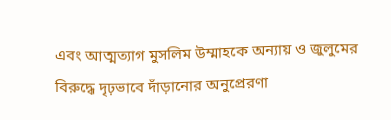এবং আত্মত্যাগ মুসলিম উম্মাহকে অন্যায় ও জুলুমের বিরুদ্ধে দৃঢ়ভাবে দাঁড়ানোর অনুপ্রেরণা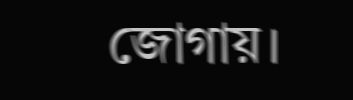জোগায়।